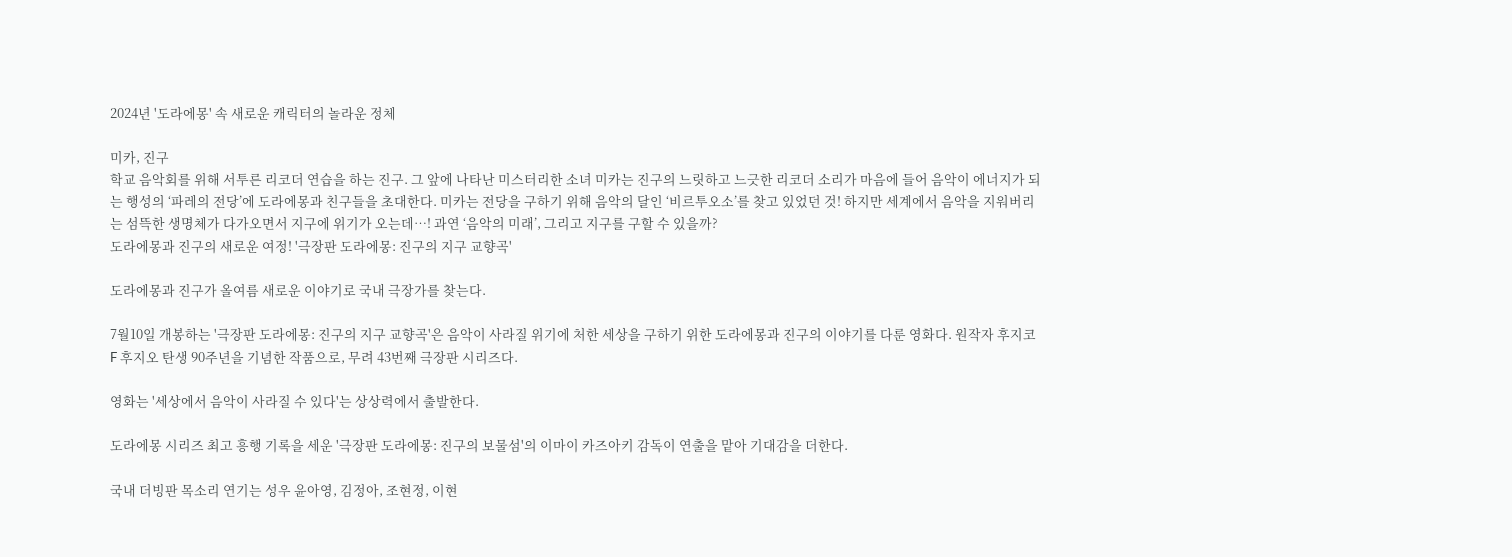2024년 '도라에몽' 속 새로운 캐릭터의 놀라운 정체

미카, 진구
학교 음악회를 위해 서투른 리코더 연습을 하는 진구. 그 앞에 나타난 미스터리한 소녀 미카는 진구의 느릿하고 느긋한 리코더 소리가 마음에 들어 음악이 에너지가 되는 행성의 ‘파레의 전당’에 도라에몽과 친구들을 초대한다. 미카는 전당을 구하기 위해 음악의 달인 ‘비르투오소’를 찾고 있었던 것! 하지만 세계에서 음악을 지워버리는 섬뜩한 생명체가 다가오면서 지구에 위기가 오는데…! 과연 ‘음악의 미래’, 그리고 지구를 구할 수 있을까?
도라에몽과 진구의 새로운 여정! '극장판 도라에몽: 진구의 지구 교향곡'

도라에몽과 진구가 올여름 새로운 이야기로 국내 극장가를 찾는다.

7월10일 개봉하는 '극장판 도라에몽: 진구의 지구 교향곡'은 음악이 사라질 위기에 처한 세상을 구하기 위한 도라에몽과 진구의 이야기를 다룬 영화다. 원작자 후지코 F 후지오 탄생 90주년을 기념한 작품으로, 무려 43번째 극장판 시리즈다.

영화는 '세상에서 음악이 사라질 수 있다'는 상상력에서 출발한다.

도라에몽 시리즈 최고 흥행 기록을 세운 '극장판 도라에몽: 진구의 보물섬'의 이마이 카즈아키 감독이 연출을 맡아 기대감을 더한다.

국내 더빙판 목소리 연기는 성우 윤아영, 김정아, 조현정, 이현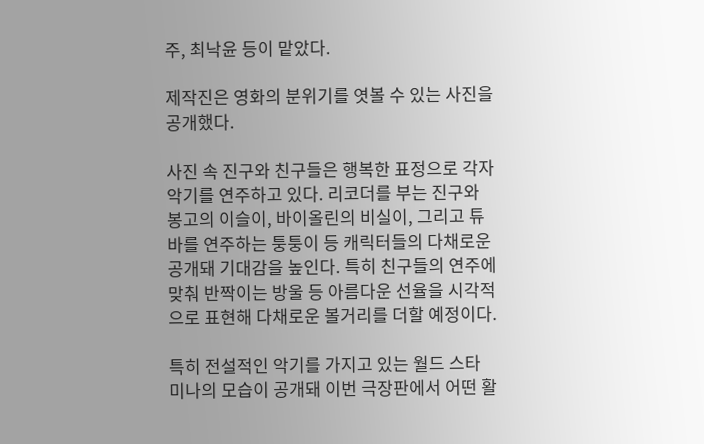주, 최낙윤 등이 맡았다.

제작진은 영화의 분위기를 엿볼 수 있는 사진을 공개했다.

사진 속 진구와 친구들은 행복한 표정으로 각자 악기를 연주하고 있다. 리코더를 부는 진구와 봉고의 이슬이, 바이올린의 비실이, 그리고 튜바를 연주하는 퉁퉁이 등 캐릭터들의 다채로운 공개돼 기대감을 높인다. 특히 친구들의 연주에 맞춰 반짝이는 방울 등 아름다운 선율을 시각적으로 표현해 다채로운 볼거리를 더할 예정이다.

특히 전설적인 악기를 가지고 있는 월드 스타 미나의 모습이 공개돼 이번 극장판에서 어떤 활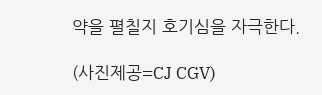약을 펼칠지 호기심을 자극한다.

(사진제공=CJ CGV)